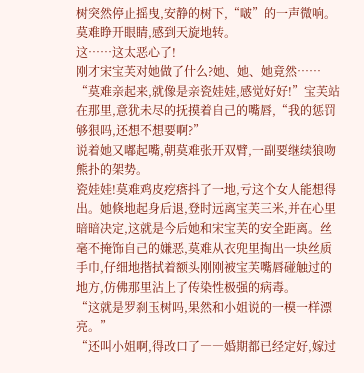树突然停止摇曳,安静的树下,“啵”的一声微响。
莫难睁开眼睛,感到天旋地转。
这……这太恶心了!
刚才宋宝芙对她做了什么?她、她、她竟然……
“莫难亲起来,就像是亲瓷娃娃,感觉好好!”宝芙站在那里,意犹未尽的抚摸着自己的嘴唇,“我的惩罚够狠吗,还想不想要啊?”
说着她又嘟起嘴,朝莫难张开双臂,一副要继续狼吻熊扑的架势。
瓷娃娃!莫难鸡皮疙瘩抖了一地,亏这个女人能想得出。她倏地起身后退,登时远离宝芙三米,并在心里暗暗决定,这就是今后她和宋宝芙的安全距离。丝毫不掩饰自己的嫌恶,莫难从衣兜里掏出一块丝质手巾,仔细地揩拭着额头刚刚被宝芙嘴唇碰触过的地方,仿佛那里沾上了传染性极强的病毒。
“这就是罗刹玉树吗,果然和小姐说的一模一样漂亮。”
“还叫小姐啊,得改口了――婚期都已经定好,嫁过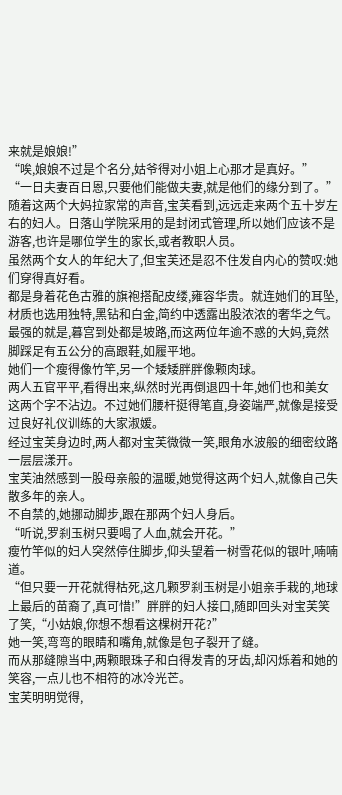来就是娘娘!”
“唉,娘娘不过是个名分,姑爷得对小姐上心那才是真好。”
“一日夫妻百日恩,只要他们能做夫妻,就是他们的缘分到了。”
随着这两个大妈拉家常的声音,宝芙看到,远远走来两个五十岁左右的妇人。日落山学院采用的是封闭式管理,所以她们应该不是游客,也许是哪位学生的家长,或者教职人员。
虽然两个女人的年纪大了,但宝芙还是忍不住发自内心的赞叹:她们穿得真好看。
都是身着花色古雅的旗袍搭配皮缕,雍容华贵。就连她们的耳坠,材质也选用独特,黑钻和白金,简约中透露出股浓浓的奢华之气。最强的就是,暮宫到处都是坡路,而这两位年逾不惑的大妈,竟然脚踩足有五公分的高跟鞋,如履平地。
她们一个瘦得像竹竿,另一个矮矮胖胖像颗肉球。
两人五官平平,看得出来,纵然时光再倒退四十年,她们也和美女这两个字不沾边。不过她们腰杆挺得笔直,身姿端严,就像是接受过良好礼仪训练的大家淑媛。
经过宝芙身边时,两人都对宝芙微微一笑,眼角水波般的细密纹路一层层漾开。
宝芙油然感到一股母亲般的温暖,她觉得这两个妇人,就像自己失散多年的亲人。
不自禁的,她挪动脚步,跟在那两个妇人身后。
“听说,罗刹玉树只要喝了人血,就会开花。”
瘦竹竿似的妇人突然停住脚步,仰头望着一树雪花似的银叶,喃喃道。
“但只要一开花就得枯死,这几颗罗刹玉树是小姐亲手栽的,地球上最后的苗裔了,真可惜!”胖胖的妇人接口,随即回头对宝芙笑了笑,“小姑娘,你想不想看这棵树开花?”
她一笑,弯弯的眼睛和嘴角,就像是包子裂开了缝。
而从那缝隙当中,两颗眼珠子和白得发青的牙齿,却闪烁着和她的笑容,一点儿也不相符的冰冷光芒。
宝芙明明觉得,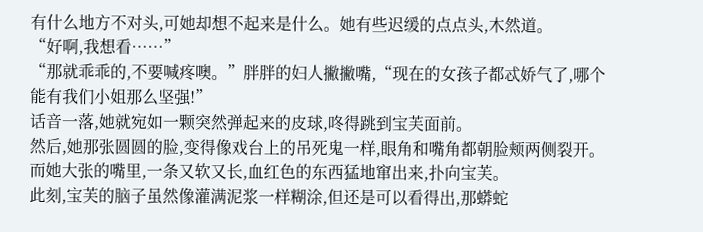有什么地方不对头,可她却想不起来是什么。她有些迟缓的点点头,木然道。
“好啊,我想看……”
“那就乖乖的,不要喊疼噢。”胖胖的妇人撇撇嘴,“现在的女孩子都忒娇气了,哪个能有我们小姐那么坚强!”
话音一落,她就宛如一颗突然弹起来的皮球,咚得跳到宝芙面前。
然后,她那张圆圆的脸,变得像戏台上的吊死鬼一样,眼角和嘴角都朝脸颊两侧裂开。而她大张的嘴里,一条又软又长,血红色的东西猛地窜出来,扑向宝芙。
此刻,宝芙的脑子虽然像灌满泥浆一样糊涂,但还是可以看得出,那蟒蛇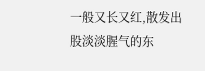一般又长又红,散发出股淡淡腥气的东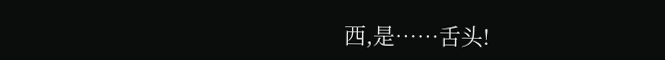西,是……舌头!